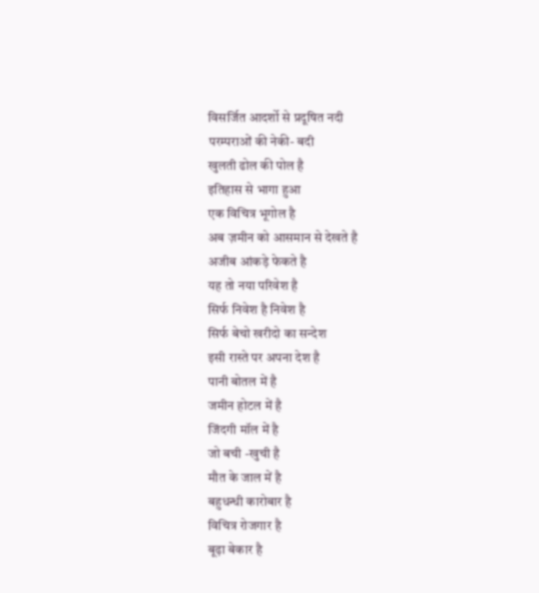विसर्जित आदर्शो से प्रदूषित नदी
परम्पराओं की नेकी- बदी
खुलती ढोल की पोल है
इतिहास से भागा हुआ
एक विचित्र भूगोल है
अब ज़मीन को आसमान से देखते है
अजीब आंकड़े फेकते है
यह तो नया परिवेश है
सिर्फ निवेश है निवेश है
सिर्फ बेचो खरीदो का सन्देश
इसी रास्ते पर अपना देश है
पानी बोतल में है
जमीन होटल में है
जिंदगी मॉल में है
जो बची -खुची है
मौत के जाल में है
बहुधन्धी कारोबार है
विचित्र रोजगार है
बूढ़ा बेकार है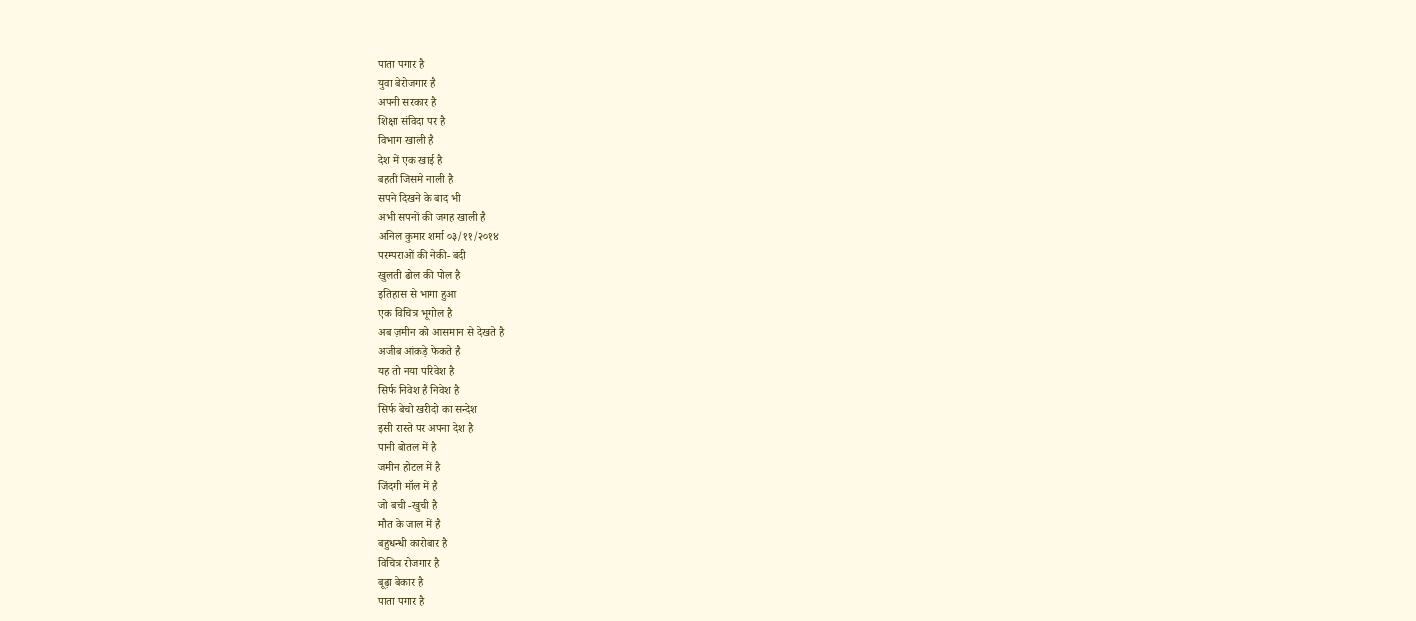पाता पगार है
युवा बेरोजगार है
अपनी सरकार है
शिक्षा संविदा पर है
विभाग खाली है
देश में एक खाई है
बहती जिसमे नाली है
सपने दिखने के बाद भी
अभी सपनों की जगह खाली है
अनिल कुमार शर्मा ०३/११/२०१४
परम्पराओं की नेकी- बदी
खुलती ढोल की पोल है
इतिहास से भागा हुआ
एक विचित्र भूगोल है
अब ज़मीन को आसमान से देखते है
अजीब आंकड़े फेकते है
यह तो नया परिवेश है
सिर्फ निवेश है निवेश है
सिर्फ बेचो खरीदो का सन्देश
इसी रास्ते पर अपना देश है
पानी बोतल में है
जमीन होटल में है
जिंदगी मॉल में है
जो बची -खुची है
मौत के जाल में है
बहुधन्धी कारोबार है
विचित्र रोजगार है
बूढ़ा बेकार है
पाता पगार है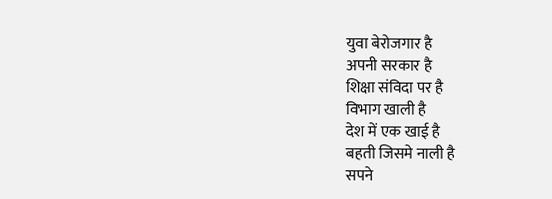युवा बेरोजगार है
अपनी सरकार है
शिक्षा संविदा पर है
विभाग खाली है
देश में एक खाई है
बहती जिसमे नाली है
सपने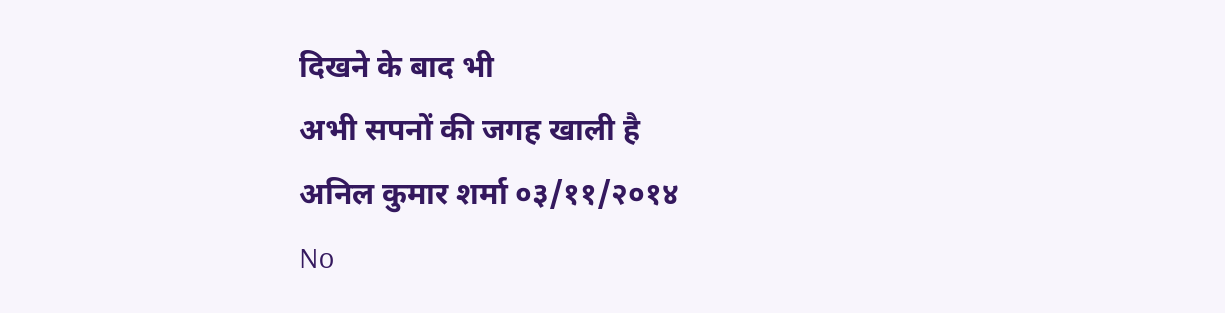दिखने के बाद भी
अभी सपनों की जगह खाली है
अनिल कुमार शर्मा ०३/११/२०१४
No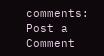comments:
Post a Comment